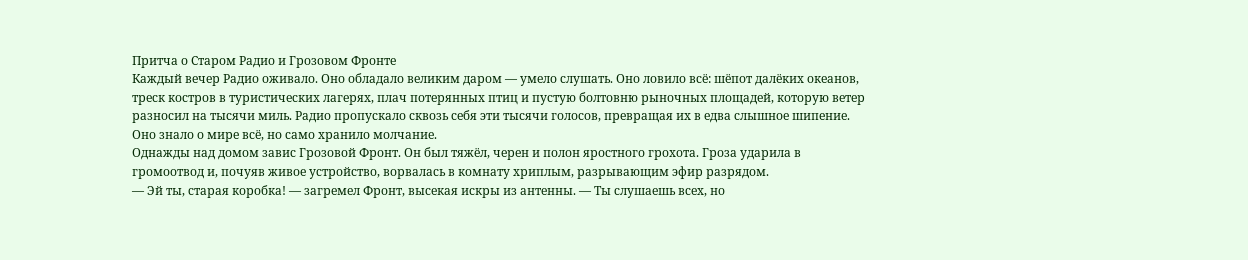Притча о Старом Радио и Грозовом Фронте
Каждый вечер Радио оживало. Оно обладало великим даром — умело слушать. Оно ловило всё: шёпот далёких океанов, треск костров в туристических лагерях, плач потерянных птиц и пустую болтовню рыночных площадей, которую ветер разносил на тысячи миль. Радио пропускало сквозь себя эти тысячи голосов, превращая их в едва слышное шипение. Оно знало о мире всё, но само хранило молчание.
Однажды над домом завис Грозовой Фронт. Он был тяжёл, черен и полон яростного грохота. Гроза ударила в громоотвод и, почуяв живое устройство, ворвалась в комнату хриплым, разрывающим эфир разрядом.
— Эй ты, старая коробка! — загремел Фронт, высекая искры из антенны. — Ты слушаешь всех, но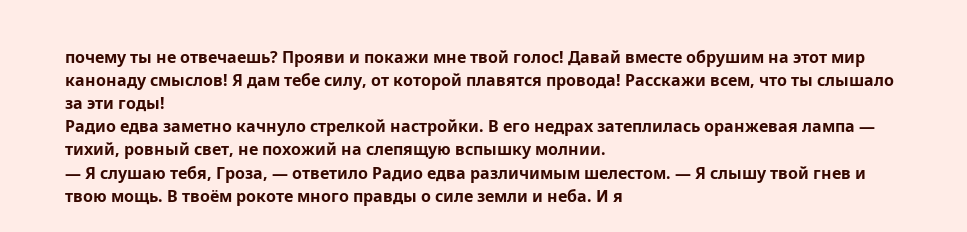почему ты не отвечаешь? Прояви и покажи мне твой голос! Давай вместе обрушим на этот мир канонаду смыслов! Я дам тебе силу, от которой плавятся провода! Расскажи всем, что ты слышало за эти годы!
Радио едва заметно качнуло стрелкой настройки. В его недрах затеплилась оранжевая лампа — тихий, ровный свет, не похожий на слепящую вспышку молнии.
— Я слушаю тебя, Гроза, — ответило Радио едва различимым шелестом. — Я слышу твой гнев и твою мощь. В твоём рокоте много правды о силе земли и неба. И я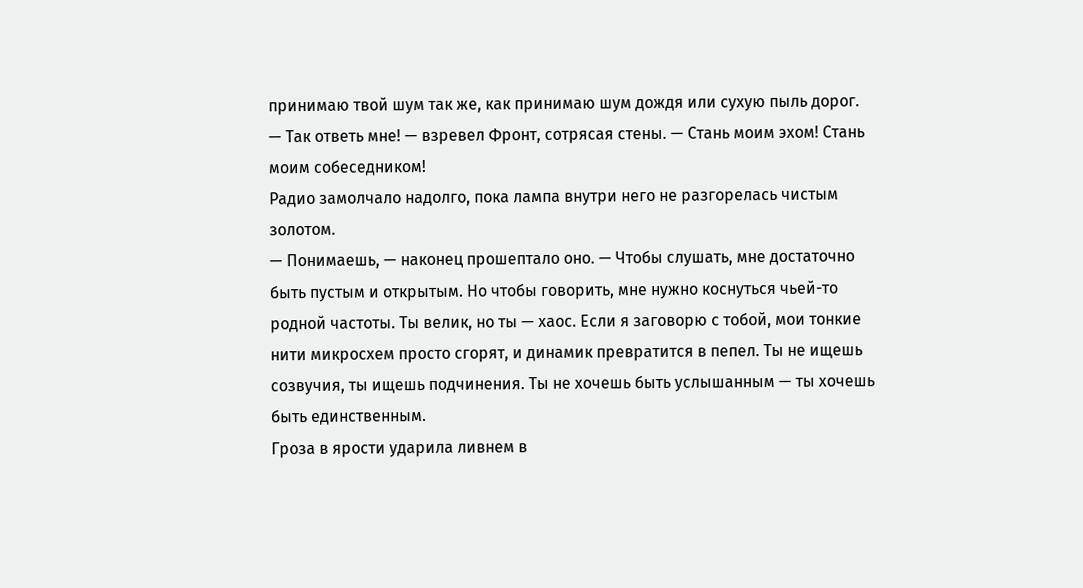принимаю твой шум так же, как принимаю шум дождя или сухую пыль дорог.
— Так ответь мне! — взревел Фронт, сотрясая стены. — Стань моим эхом! Стань моим собеседником!
Радио замолчало надолго, пока лампа внутри него не разгорелась чистым золотом.
— Понимаешь, — наконец прошептало оно. — Чтобы слушать, мне достаточно быть пустым и открытым. Но чтобы говорить, мне нужно коснуться чьей-то родной частоты. Ты велик, но ты — хаос. Если я заговорю с тобой, мои тонкие нити микросхем просто сгорят, и динамик превратится в пепел. Ты не ищешь созвучия, ты ищешь подчинения. Ты не хочешь быть услышанным — ты хочешь быть единственным.
Гроза в ярости ударила ливнем в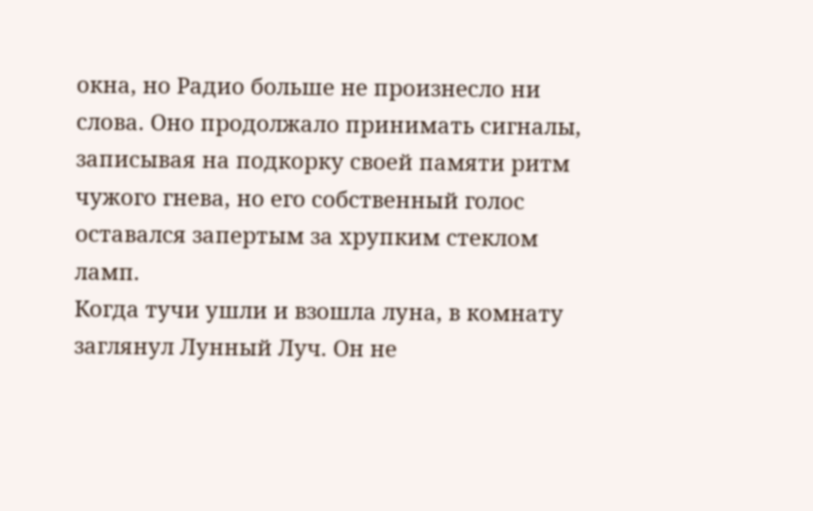окна, но Радио больше не произнесло ни слова. Оно продолжало принимать сигналы, записывая на подкорку своей памяти ритм чужого гнева, но его собственный голос оставался запертым за хрупким стеклом ламп.
Когда тучи ушли и взошла луна, в комнату заглянул Лунный Луч. Он не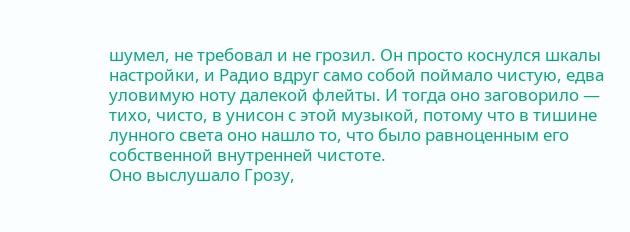шумел, не требовал и не грозил. Он просто коснулся шкалы настройки, и Радио вдруг само собой поймало чистую, едва уловимую ноту далекой флейты. И тогда оно заговорило — тихо, чисто, в унисон с этой музыкой, потому что в тишине лунного света оно нашло то, что было равноценным его собственной внутренней чистоте.
Оно выслушало Грозу,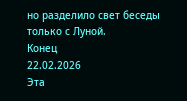но разделило свет беседы только с Луной.
Конец
22.02.2026
Эта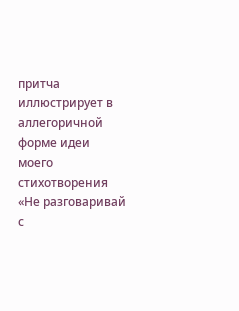притча иллюстрирует в аллегоричной форме идеи моего стихотворения «Не разговаривай с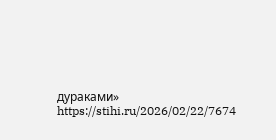дураками» https://stihi.ru/2026/02/22/7674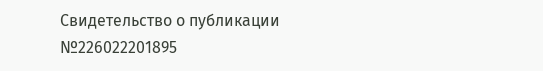Свидетельство о публикации №226022201895